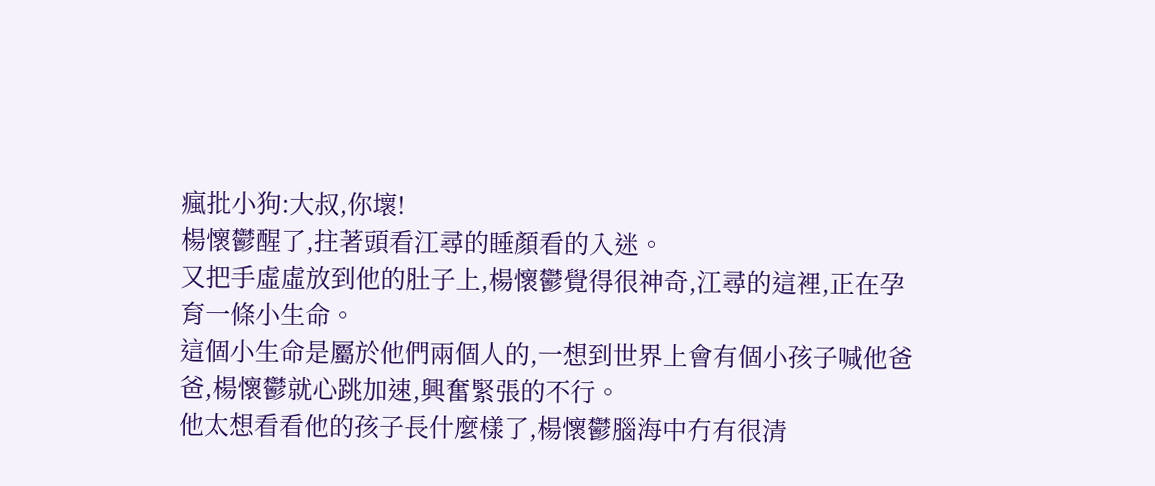瘋批小狗:大叔,你壞!
楊懷鬱醒了,拄著頭看江尋的睡顏看的入迷。
又把手虛虛放到他的肚子上,楊懷鬱覺得很神奇,江尋的這裡,正在孕育一條小生命。
這個小生命是屬於他們兩個人的,一想到世界上會有個小孩子喊他爸爸,楊懷鬱就心跳加速,興奮緊張的不行。
他太想看看他的孩子長什麼樣了,楊懷鬱腦海中冇有很清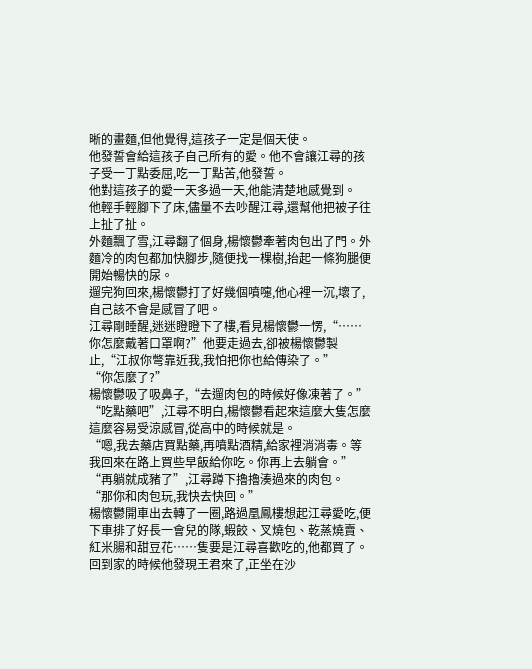晰的畫麵,但他覺得,這孩子一定是個天使。
他發誓會給這孩子自己所有的愛。他不會讓江尋的孩子受一丁點委屈,吃一丁點苦,他發誓。
他對這孩子的愛一天多過一天,他能清楚地感覺到。
他輕手輕腳下了床,儘量不去吵醒江尋,還幫他把被子往上扯了扯。
外麵飄了雪,江尋翻了個身,楊懷鬱牽著肉包出了門。外麵冷的肉包都加快腳步,隨便找一棵樹,抬起一條狗腿便開始暢快的尿。
遛完狗回來,楊懷鬱打了好幾個噴嚏,他心裡一沉,壞了,自己該不會是感冒了吧。
江尋剛睡醒,迷迷瞪瞪下了樓,看見楊懷鬱一愣,“……你怎麼戴著口罩啊?”他要走過去,卻被楊懷鬱製止,“江叔你彆靠近我,我怕把你也給傳染了。”
“你怎麼了?”
楊懷鬱吸了吸鼻子,“去遛肉包的時候好像凍著了。”
“吃點藥吧”,江尋不明白,楊懷鬱看起來這麼大隻怎麼這麼容易受涼感冒,從高中的時候就是。
“嗯,我去藥店買點藥,再噴點酒精,給家裡消消毒。等我回來在路上買些早飯給你吃。你再上去躺會。”
“再躺就成豬了”,江尋蹲下擼擼湊過來的肉包。
“那你和肉包玩,我快去快回。”
楊懷鬱開車出去轉了一圈,路過凰鳳樓想起江尋愛吃,便下車排了好長一會兒的隊,蝦餃、叉燒包、乾蒸燒賣、紅米腸和甜豆花……隻要是江尋喜歡吃的,他都買了。
回到家的時候他發現王君來了,正坐在沙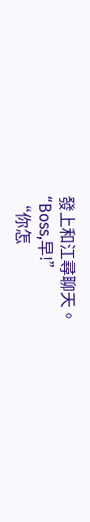發上和江尋聊天。
“Boss,早!”
“你怎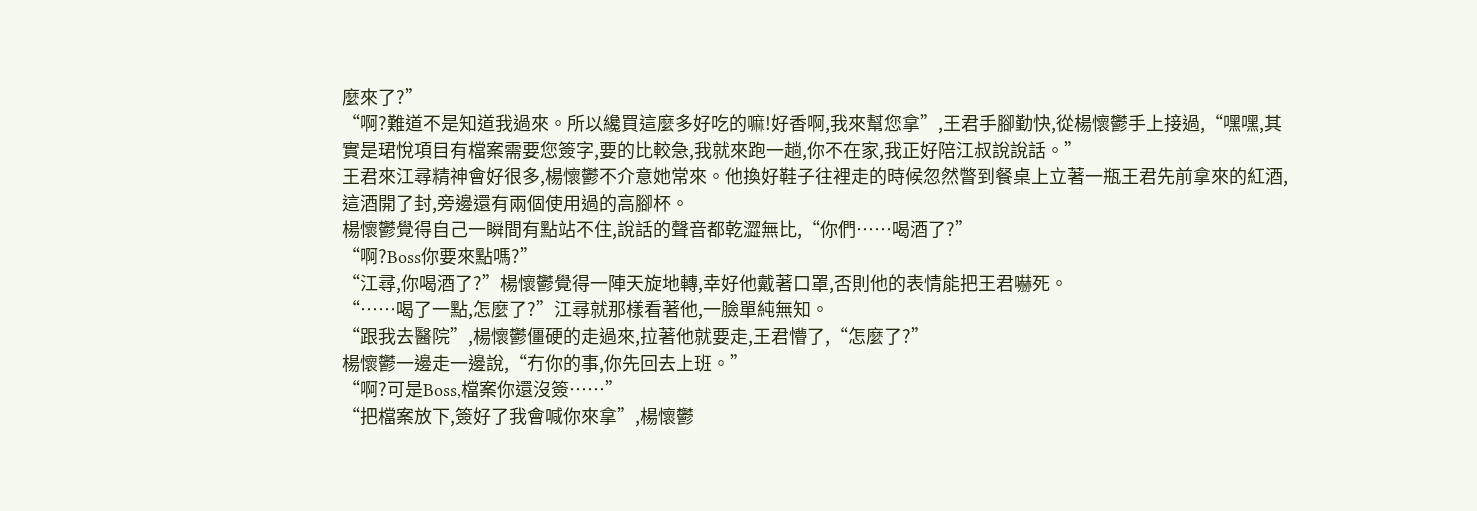麼來了?”
“啊?難道不是知道我過來。所以纔買這麼多好吃的嘛!好香啊,我來幫您拿”,王君手腳勤快,從楊懷鬱手上接過,“嘿嘿,其實是珺悅項目有檔案需要您簽字,要的比較急,我就來跑一趟,你不在家,我正好陪江叔說說話。”
王君來江尋精神會好很多,楊懷鬱不介意她常來。他換好鞋子往裡走的時候忽然瞥到餐桌上立著一瓶王君先前拿來的紅酒,這酒開了封,旁邊還有兩個使用過的高腳杯。
楊懷鬱覺得自己一瞬間有點站不住,說話的聲音都乾澀無比,“你們……喝酒了?”
“啊?Boss你要來點嗎?”
“江尋,你喝酒了?”楊懷鬱覺得一陣天旋地轉,幸好他戴著口罩,否則他的表情能把王君嚇死。
“……喝了一點,怎麼了?”江尋就那樣看著他,一臉單純無知。
“跟我去醫院”,楊懷鬱僵硬的走過來,拉著他就要走,王君懵了,“怎麼了?”
楊懷鬱一邊走一邊說,“冇你的事,你先回去上班。”
“啊?可是Boss,檔案你還沒簽……”
“把檔案放下,簽好了我會喊你來拿”,楊懷鬱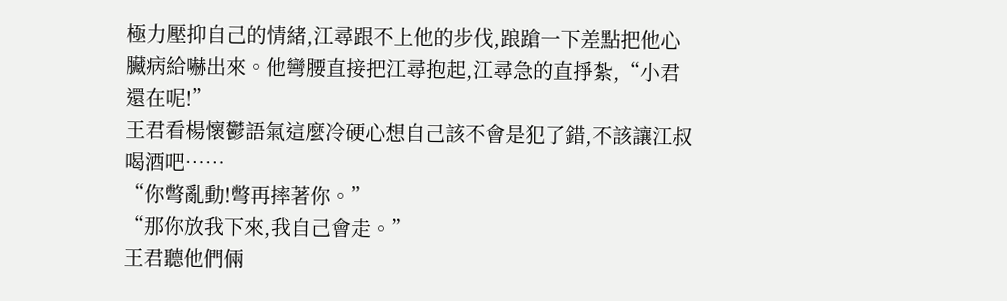極力壓抑自己的情緒,江尋跟不上他的步伐,踉蹌一下差點把他心臟病給嚇出來。他彎腰直接把江尋抱起,江尋急的直掙紮,“小君還在呢!”
王君看楊懷鬱語氣這麼冷硬心想自己該不會是犯了錯,不該讓江叔喝酒吧……
“你彆亂動!彆再摔著你。”
“那你放我下來,我自己會走。”
王君聽他們倆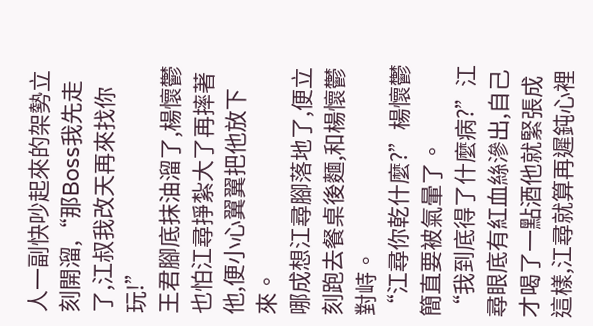人一副快吵起來的架勢立刻開溜,“那Boss我先走了,江叔我改天再來找你玩!”
王君腳底抹油溜了,楊懷鬱也怕江尋掙紮大了再摔著他,便小心翼翼把他放下來。
哪成想江尋腳落地了,便立刻跑去餐桌後麵,和楊懷鬱對峙。
“江尋你乾什麼?”楊懷鬱簡直要被氣暈了。
“我到底得了什麼病?”江尋眼底有紅血絲滲出,自己才喝了一點酒他就緊張成這樣,江尋就算再遲鈍心裡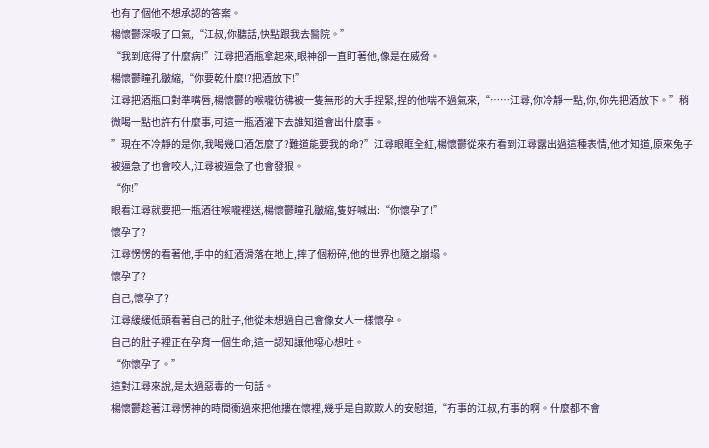也有了個他不想承認的答案。
楊懷鬱深吸了口氣,“江叔,你聽話,快點跟我去醫院。”
“我到底得了什麼病!”江尋把酒瓶拿起來,眼神卻一直盯著他,像是在威脅。
楊懷鬱瞳孔皺縮,“你要乾什麼!?把酒放下!”
江尋把酒瓶口對準嘴唇,楊懷鬱的喉嚨彷彿被一隻無形的大手捏緊,捏的他喘不過氣來,“……江尋,你冷靜一點,你,你先把酒放下。”稍微喝一點也許冇什麼事,可這一瓶酒灌下去誰知道會出什麼事。
”現在不冷靜的是你,我喝幾口酒怎麼了?難道能要我的命?”江尋眼眶全紅,楊懷鬱從來冇看到江尋露出過這種表情,他才知道,原來兔子被逼急了也會咬人,江尋被逼急了也會發狠。
“你!”
眼看江尋就要把一瓶酒往喉嚨裡送,楊懷鬱瞳孔皺縮,隻好喊出:“你懷孕了!”
懷孕了?
江尋愣愣的看著他,手中的紅酒滑落在地上,摔了個粉碎,他的世界也隨之崩塌。
懷孕了?
自己,懷孕了?
江尋緩緩低頭看著自己的肚子,他從未想過自己會像女人一樣懷孕。
自己的肚子裡正在孕育一個生命,這一認知讓他噁心想吐。
“你懷孕了。”
這對江尋來說,是太過惡毒的一句話。
楊懷鬱趁著江尋愣神的時間衝過來把他摟在懷裡,幾乎是自欺欺人的安慰道,“冇事的江叔,冇事的啊。什麼都不會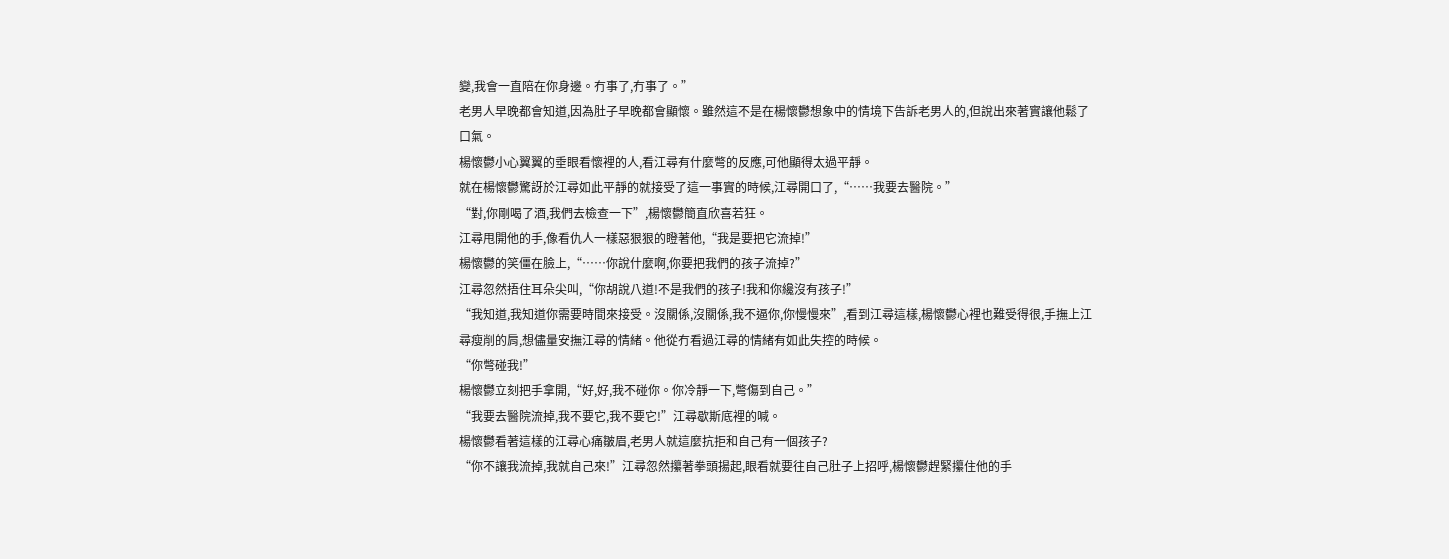變,我會一直陪在你身邊。冇事了,冇事了。”
老男人早晚都會知道,因為肚子早晚都會顯懷。雖然這不是在楊懷鬱想象中的情境下告訴老男人的,但說出來著實讓他鬆了口氣。
楊懷鬱小心翼翼的垂眼看懷裡的人,看江尋有什麼彆的反應,可他顯得太過平靜。
就在楊懷鬱驚訝於江尋如此平靜的就接受了這一事實的時候,江尋開口了,“……我要去醫院。”
“對,你剛喝了酒,我們去檢查一下”,楊懷鬱簡直欣喜若狂。
江尋甩開他的手,像看仇人一樣惡狠狠的瞪著他,“我是要把它流掉!”
楊懷鬱的笑僵在臉上,“……你說什麼啊,你要把我們的孩子流掉?”
江尋忽然捂住耳朵尖叫,“你胡說八道!不是我們的孩子!我和你纔沒有孩子!”
“我知道,我知道你需要時間來接受。沒關係,沒關係,我不逼你,你慢慢來”,看到江尋這樣,楊懷鬱心裡也難受得很,手撫上江尋瘦削的肩,想儘量安撫江尋的情緒。他從冇看過江尋的情緒有如此失控的時候。
“你彆碰我!”
楊懷鬱立刻把手拿開,“好,好,我不碰你。你冷靜一下,彆傷到自己。”
“我要去醫院流掉,我不要它,我不要它!”江尋歇斯底裡的喊。
楊懷鬱看著這樣的江尋心痛皺眉,老男人就這麼抗拒和自己有一個孩子?
“你不讓我流掉,我就自己來!”江尋忽然攥著拳頭揚起,眼看就要往自己肚子上招呼,楊懷鬱趕緊攥住他的手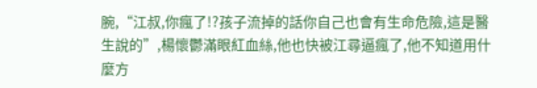腕,“江叔,你瘋了!?孩子流掉的話你自己也會有生命危險,這是醫生說的”,楊懷鬱滿眼紅血絲,他也快被江尋逼瘋了,他不知道用什麼方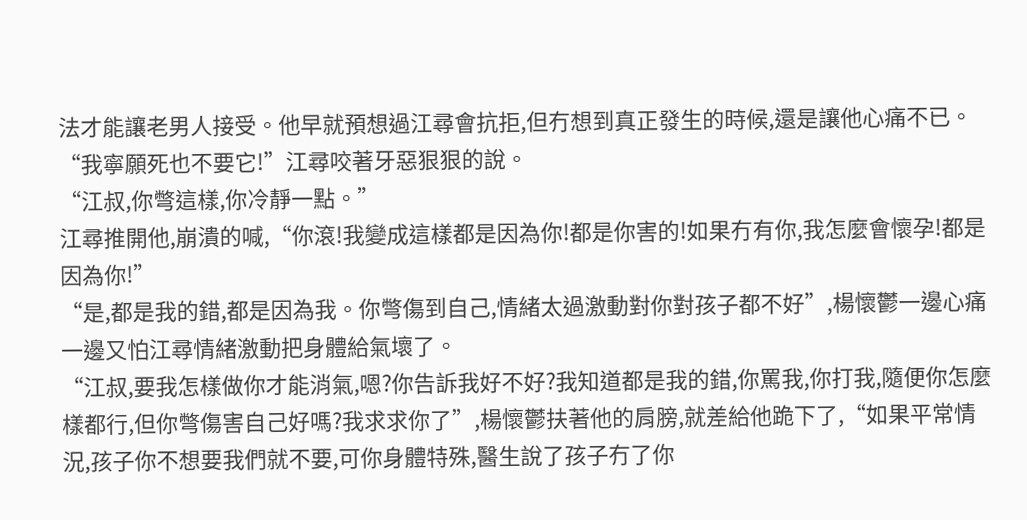法才能讓老男人接受。他早就預想過江尋會抗拒,但冇想到真正發生的時候,還是讓他心痛不已。
“我寧願死也不要它!”江尋咬著牙惡狠狠的說。
“江叔,你彆這樣,你冷靜一點。”
江尋推開他,崩潰的喊,“你滾!我變成這樣都是因為你!都是你害的!如果冇有你,我怎麼會懷孕!都是因為你!”
“是,都是我的錯,都是因為我。你彆傷到自己,情緒太過激動對你對孩子都不好”,楊懷鬱一邊心痛一邊又怕江尋情緒激動把身體給氣壞了。
“江叔,要我怎樣做你才能消氣,嗯?你告訴我好不好?我知道都是我的錯,你罵我,你打我,隨便你怎麼樣都行,但你彆傷害自己好嗎?我求求你了”,楊懷鬱扶著他的肩膀,就差給他跪下了,“如果平常情況,孩子你不想要我們就不要,可你身體特殊,醫生說了孩子冇了你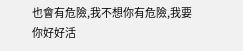也會有危險,我不想你有危險,我要你好好活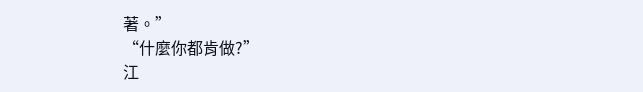著。”
“什麼你都肯做?”
江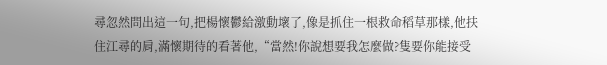尋忽然問出這一句,把楊懷鬱給激動壞了,像是抓住一根救命稻草那樣,他扶住江尋的肩,滿懷期待的看著他,“當然!你說想要我怎麼做?隻要你能接受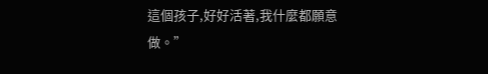這個孩子,好好活著,我什麼都願意做。”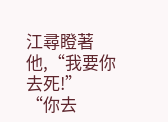江尋瞪著他,“我要你去死!”
“你去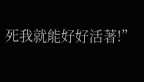死我就能好好活著!”